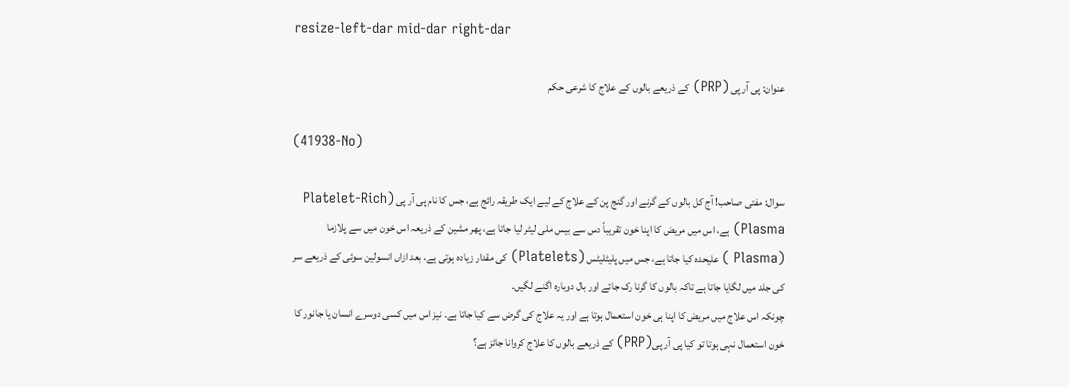resize-left-dar mid-dar right-dar

عنوان: پی آر پی (PRP) کے ذریعے بالوں کے علاج کا شرعی حکم

(41938-No)

سوال: مفتی صاحب! آج کل بالوں کے گرنے اور گنج پن کے علاج کے لیے ایک طریقہ رائج ہے، جس کا نام پی آر پی (Platelet-Rich Plasma) ہے، اس میں مریض کا اپنا خون تقریباً دس سے بیس ملی لیٹر لیا جاتا ہے، پھر مشین کے ذریعہ اس خون میں سے پلازما (Plasma ) علیحدہ کیا جاتا ہے، جس میں پلیٹلیٹس (Platelets) کی مقدار زیادہ ہوتی ہے، بعد ازاں انسولین سوئی کے ذریعے سر کی جلد میں لگایا جاتا ہے تاکہ بالوں کا گرنا رک جائے اور بال دوبارہ اگنے لگیں۔
چونکہ اس علاج میں مریض کا اپنا ہی خون استعمال ہوتا ہے اور یہ علاج کی گرض سے کیا جاتا ہے۔ نیز اس میں کسی دوسرے انسان یا جانور کا خون استعمال نہی ہوتا تو کیا پی آر پی(PRP) کے ذریعے بالوں کا علاج کروانا جائز ہے؟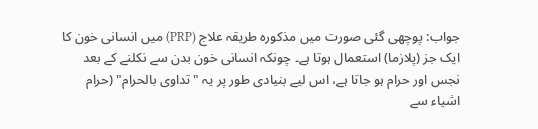جواب: پوچھی گئی صورت میں مذکورہ طریقہ علاج (PRP) میں انسانی خون کا ایک جز (پلازما) استعمال ہوتا ہے۔ چونکہ انسانی خون بدن سے نکلنے کے بعد نجس اور حرام ہو جاتا ہے، اس لیے بنیادی طور پر یہ "تداوی بالحرام" (حرام اشیاء سے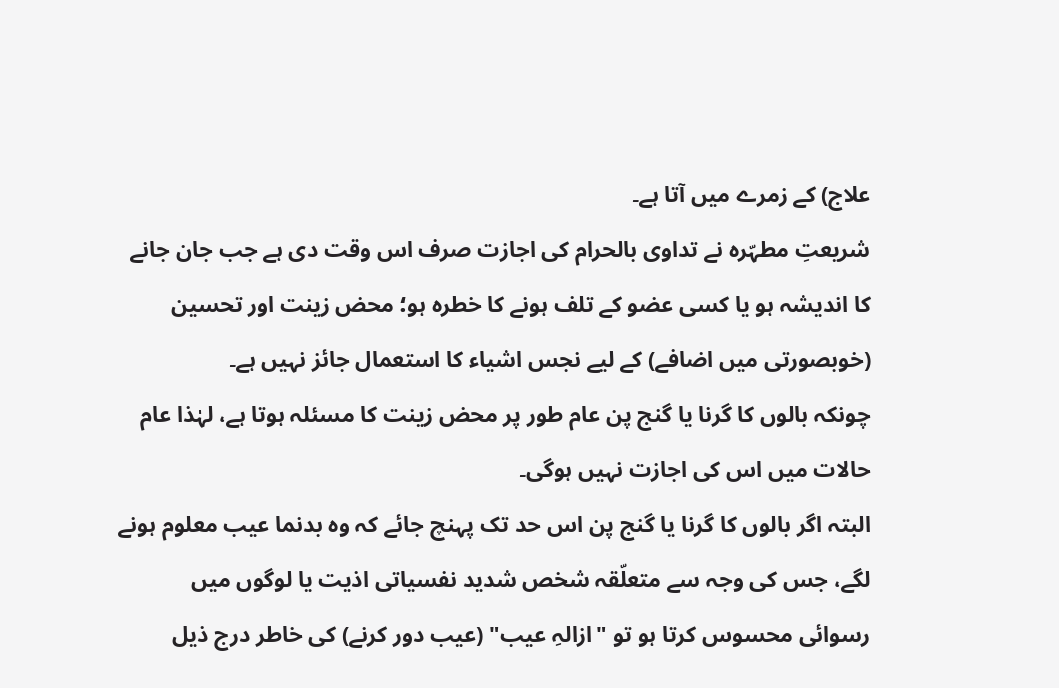علاج) کے زمرے میں آتا ہے۔
شریعتِ مطہّرہ نے تداوی بالحرام کی اجازت صرف اس وقت دی ہے جب جان جانے کا اندیشہ ہو یا کسی عضو کے تلف ہونے کا خطرہ ہو؛ محض زینت اور تحسین (خوبصورتی میں اضافے) کے لیے نجس اشیاء کا استعمال جائز نہیں ہے۔
چونکہ بالوں کا گرنا یا گنج پن عام طور پر محض زینت کا مسئلہ ہوتا ہے، لہٰذا عام حالات میں اس کی اجازت نہیں ہوگی۔
البتہ اگر بالوں کا گرنا یا گنج پن اس حد تک پہنچ جائے کہ وہ بدنما عیب معلوم ہونے لگے، جس کی وجہ سے متعلّقہ شخص شدید نفسیاتی اذیت یا لوگوں میں رسوائی محسوس کرتا ہو تو "ازالہِ عیب" (عیب دور کرنے) کی خاطر درج ذیل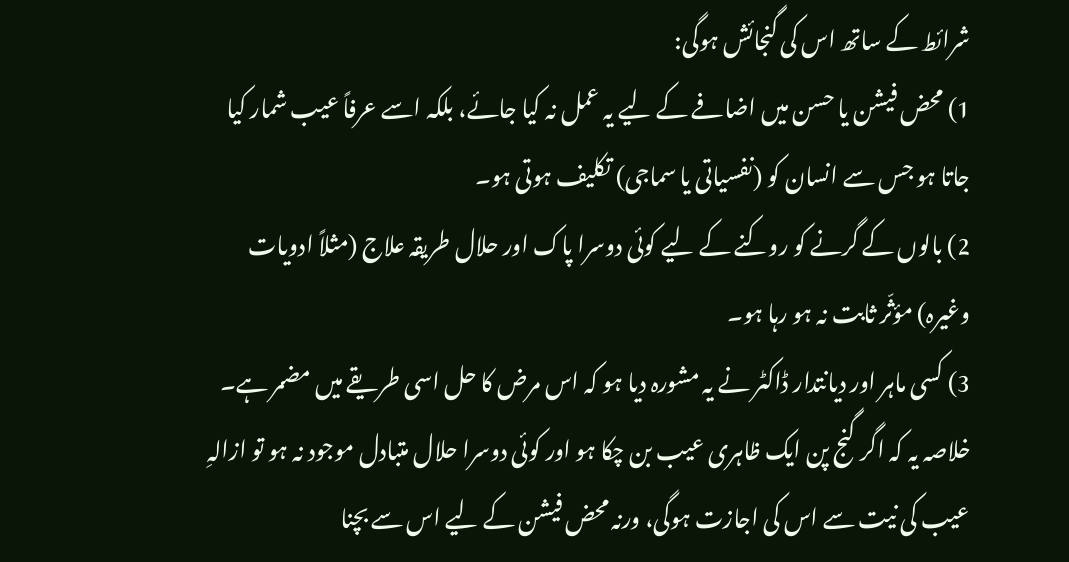شرائط کے ساتھ اس کی گنجائش ہوگی:
1) محض فیشن یا حسن میں اضافے کے لیے یہ عمل نہ کیا جائے، بلکہ اسے عرفاً عیب شمار کیا جاتا ہو جس سے انسان کو (نفسیاتی یا سماجی) تکلیف ہوتی ہو۔
2) بالوں کے گرنے کو روکنے کے لیے کوئی دوسرا پاک اور حلال طریقہ علاج (مثلاً ادویات وغیرہ) مؤثّر ثابت نہ ہو رہا ہو۔
3) کسی ماہر اور دیانتدار ڈاکٹر نے یہ مشورہ دیا ہو کہ اس مرض کا حل اسی طریقے میں مضمر ہے۔
خلاصہ یہ کہ اگر گنج پن ایک ظاہری عیب بن چکا ہو اور کوئی دوسرا حلال متبادل موجود نہ ہو تو ازالہِ عیب کی نیت سے اس کی اجازت ہوگی، ورنہ محض فیشن کے لیے اس سے بچنا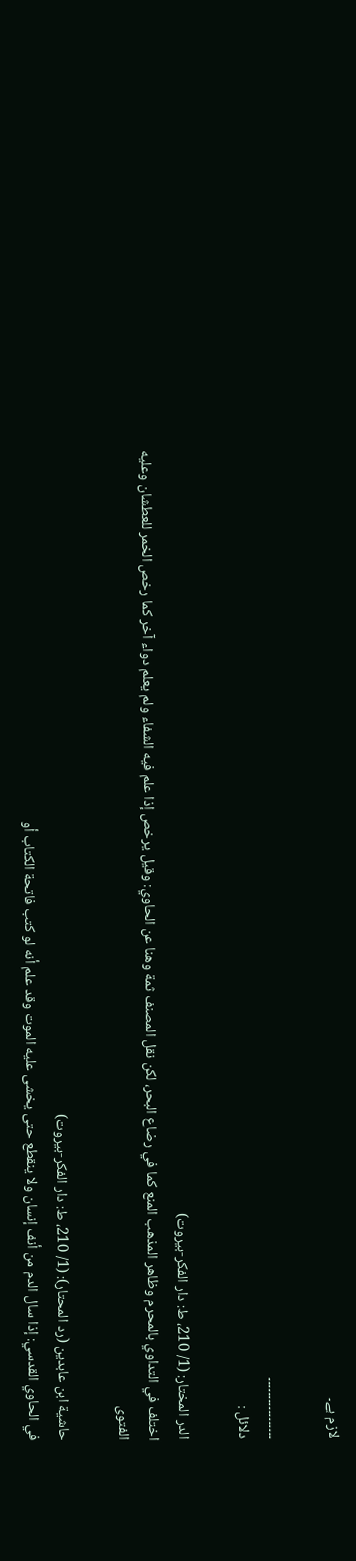لازم ہے۔

۔۔۔۔۔۔۔۔۔۔۔۔۔۔۔۔۔
دلائل :

الدر المختار: (1/ 210، ط: دار الفكر-بيروت)
اختلف في التداوي بالمحرم وظاهر المذهب المنع كما في رضاع البحر، لكن نقل المصنف ثمة وهنا عن الحاوي: وقيل يرخص إذا علم فيه الشفاء ولم يعلم دواء آخر كما رخص الخمر للعطشان وعليه الفتوى

حاشية ابن عابدين (رد المحتار): (1/ 210، ط: دار الفكر-بيروت)
في الحاوي القدسي: إذا سال الدم من أنف إنسان ولا ينقطع حتى يخشى عليه الموت وقد علم أنه لو كتب فاتحة الكتاب أو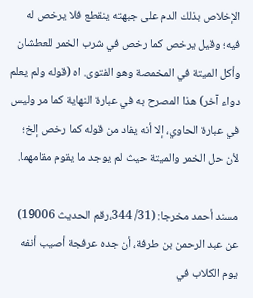الإخلاص بذلك الدم على جبهته ينقطع فلا يرخص له فيه؛ وقيل يرخص كما رخص في شرب الخمر للعطشان وأكل الميتة في المخمصة وهو الفتوى. اه (قوله ولم يعلم دواء آخر) هذا المصرح به في عبارة النهاية كما مر وليس في عبارة الحاوي، إلا أنه يفاد من قوله كما رخص إلخ؛ لأن حل الخمر والميتة حيث لم يوجد ما يقوم مقامهما.

مسند أحمد مخرجا: (31/ 344،رقم الحدیث 19006)
عن عبد الرحمن بن طرفة، أن جده عرفجة أصيب أنفه يوم الكلاب في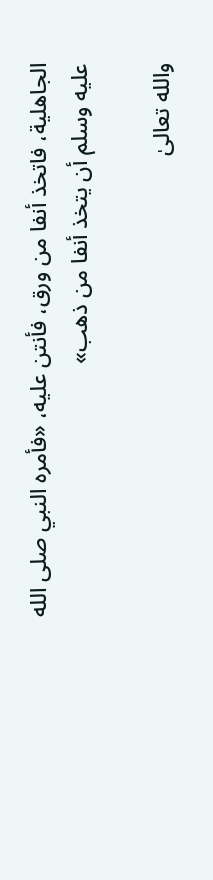الجاهلية، فاتخذ أنفا من ورق، فأنتن عليه، «فأمره النبي صلى الله عليه وسلم أن يتخذ أنفا من ذهب»

والله تعالیٰ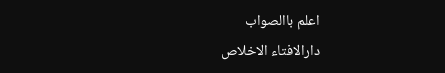اعلم باالصواب
دارالافتاء الاخلاص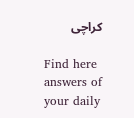کراچی

Find here answers of your daily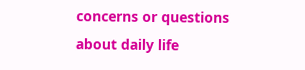concerns or questions about daily life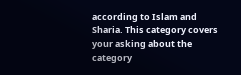according to Islam and Sharia. This category covers your asking about the category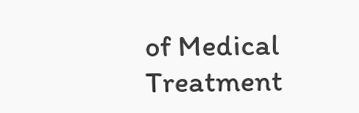of Medical Treatment